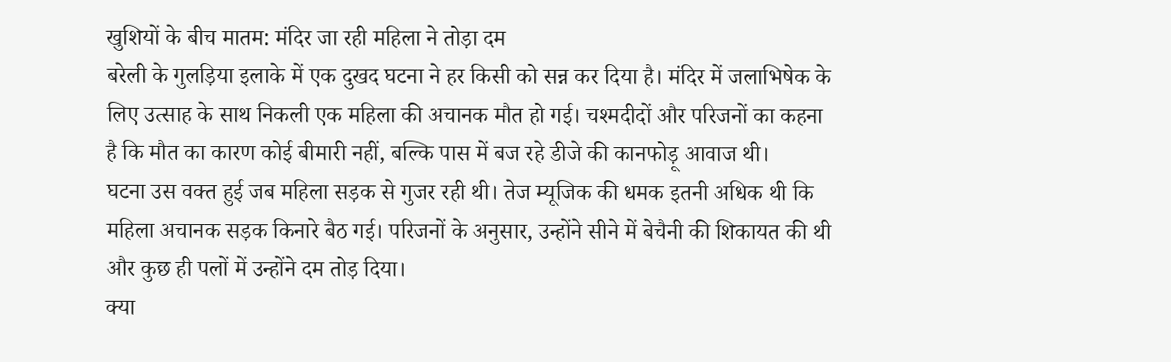खुशियों के बीच मातम: मंदिर जा रही महिला ने तोड़ा दम
बरेली के गुलड़िया इलाके में एक दुखद घटना ने हर किसी को सन्न कर दिया है। मंदिर में जलाभिषेक के लिए उत्साह के साथ निकली एक महिला की अचानक मौत हो गई। चश्मदीदों और परिजनों का कहना है कि मौत का कारण कोई बीमारी नहीं, बल्कि पास में बज रहे डीजे की कानफोड़ू आवाज थी।
घटना उस वक्त हुई जब महिला सड़क से गुजर रही थी। तेज म्यूजिक की धमक इतनी अधिक थी कि महिला अचानक सड़क किनारे बैठ गई। परिजनों के अनुसार, उन्होंने सीने में बेचैनी की शिकायत की थी और कुछ ही पलों में उन्होंने दम तोड़ दिया।
क्या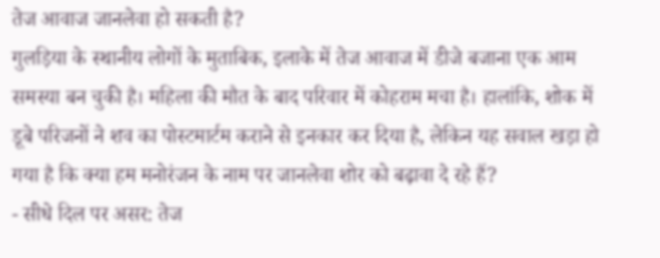तेज आवाज जानलेवा हो सकती है?
गुलड़िया के स्थानीय लोगों के मुताबिक, इलाके में तेज आवाज में डीजे बजाना एक आम समस्या बन चुकी है। महिला की मौत के बाद परिवार में कोहराम मचा है। हालांकि, शोक में डूबे परिजनों ने शव का पोस्टमार्टम कराने से इनकार कर दिया है, लेकिन यह सवाल खड़ा हो गया है कि क्या हम मनोरंजन के नाम पर जानलेवा शोर को बढ़ावा दे रहे हैं?
- सीधे दिल पर असर: तेज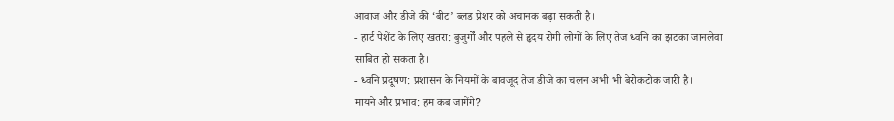आवाज और डीजे की ‘बीट’ ब्लड प्रेशर को अचानक बढ़ा सकती है।
- हार्ट पेशेंट के लिए खतरा: बुजुर्गों और पहले से हृदय रोगी लोगों के लिए तेज ध्वनि का झटका जानलेवा साबित हो सकता है।
- ध्वनि प्रदूषण: प्रशासन के नियमों के बावजूद तेज डीजे का चलन अभी भी बेरोकटोक जारी है।
मायने और प्रभाव: हम कब जागेंगे?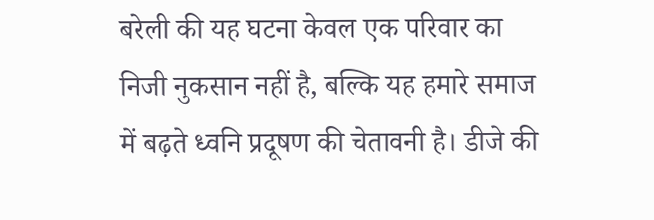बरेली की यह घटना केवल एक परिवार का निजी नुकसान नहीं है, बल्कि यह हमारे समाज में बढ़ते ध्वनि प्रदूषण की चेतावनी है। डीजे की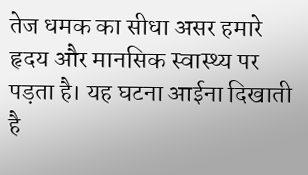तेज धमक का सीधा असर हमारे हृदय और मानसिक स्वास्थ्य पर पड़ता है। यह घटना आईना दिखाती है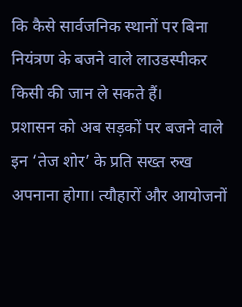कि कैसे सार्वजनिक स्थानों पर बिना नियंत्रण के बजने वाले लाउडस्पीकर किसी की जान ले सकते हैं।
प्रशासन को अब सड़कों पर बजने वाले इन ‘तेज शोर’ के प्रति सख्त रुख अपनाना होगा। त्यौहारों और आयोजनों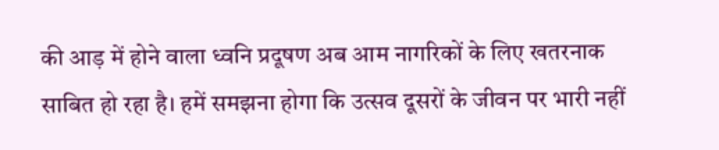की आड़ में होने वाला ध्वनि प्रदूषण अब आम नागरिकों के लिए खतरनाक साबित हो रहा है। हमें समझना होगा कि उत्सव दूसरों के जीवन पर भारी नहीं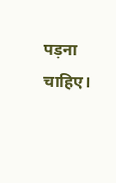पड़ना चाहिए।